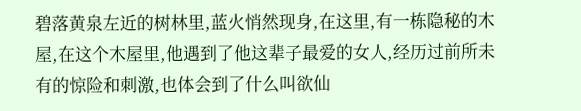碧落黄泉左近的树林里,蓝火悄然现身,在这里,有一栋隐秘的木屋,在这个木屋里,他遇到了他这辈子最爱的女人,经历过前所未有的惊险和刺激,也体会到了什么叫欲仙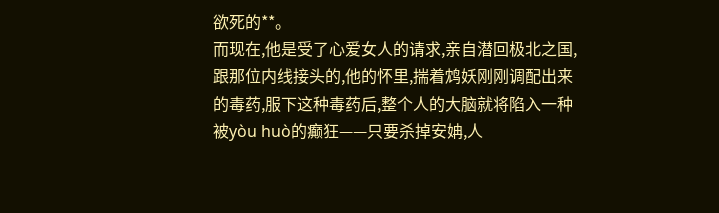欲死的**。
而现在,他是受了心爱女人的请求,亲自潜回极北之国,跟那位内线接头的,他的怀里,揣着鸩妖刚刚调配出来的毒药,服下这种毒药后,整个人的大脑就将陷入一种被yòu huò的癫狂——只要杀掉安姌,人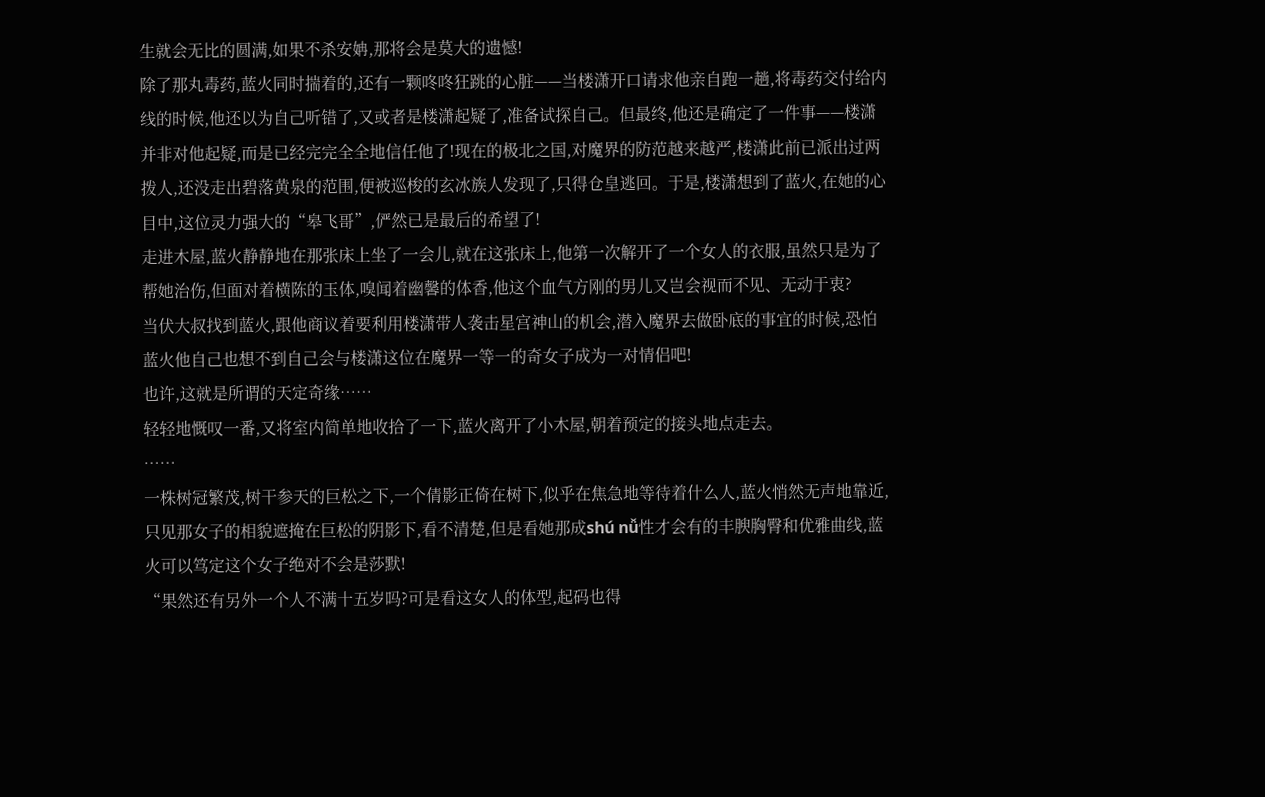生就会无比的圆满,如果不杀安姌,那将会是莫大的遗憾!
除了那丸毒药,蓝火同时揣着的,还有一颗咚咚狂跳的心脏——当楼潇开口请求他亲自跑一趟,将毒药交付给内线的时候,他还以为自己听错了,又或者是楼潇起疑了,准备试探自己。但最终,他还是确定了一件事——楼潇并非对他起疑,而是已经完完全全地信任他了!现在的极北之国,对魔界的防范越来越严,楼潇此前已派出过两拨人,还没走出碧落黄泉的范围,便被巡梭的玄冰族人发现了,只得仓皇逃回。于是,楼潇想到了蓝火,在她的心目中,这位灵力强大的“皋飞哥”,俨然已是最后的希望了!
走进木屋,蓝火静静地在那张床上坐了一会儿,就在这张床上,他第一次解开了一个女人的衣服,虽然只是为了帮她治伤,但面对着横陈的玉体,嗅闻着幽馨的体香,他这个血气方刚的男儿又岂会视而不见、无动于衷?
当伏大叔找到蓝火,跟他商议着要利用楼潇带人袭击星宫神山的机会,潜入魔界去做卧底的事宜的时候,恐怕蓝火他自己也想不到自己会与楼潇这位在魔界一等一的奇女子成为一对情侣吧!
也许,这就是所谓的天定奇缘……
轻轻地慨叹一番,又将室内简单地收拾了一下,蓝火离开了小木屋,朝着预定的接头地点走去。
……
一株树冠繁茂,树干参天的巨松之下,一个倩影正倚在树下,似乎在焦急地等待着什么人,蓝火悄然无声地靠近,只见那女子的相貌遮掩在巨松的阴影下,看不清楚,但是看她那成shú nǚ性才会有的丰腴胸臀和优雅曲线,蓝火可以笃定这个女子绝对不会是莎默!
“果然还有另外一个人不满十五岁吗?可是看这女人的体型,起码也得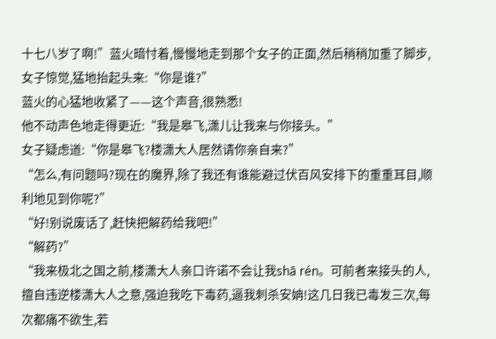十七八岁了啊!”蓝火暗忖着,慢慢地走到那个女子的正面,然后稍稍加重了脚步,女子惊觉,猛地抬起头来:“你是谁?”
蓝火的心猛地收紧了——这个声音,很熟悉!
他不动声色地走得更近:“我是皋飞,潇儿让我来与你接头。”
女子疑虑道:“你是皋飞?楼潇大人居然请你亲自来?”
“怎么,有问题吗?现在的魔界,除了我还有谁能避过伏百风安排下的重重耳目,顺利地见到你呢?”
“好!别说废话了,赶快把解药给我吧!”
“解药?”
“我来极北之国之前,楼潇大人亲口许诺不会让我shā rén。可前者来接头的人,擅自违逆楼潇大人之意,强迫我吃下毒药,逼我刺杀安姌!这几日我已毒发三次,每次都痛不欲生,若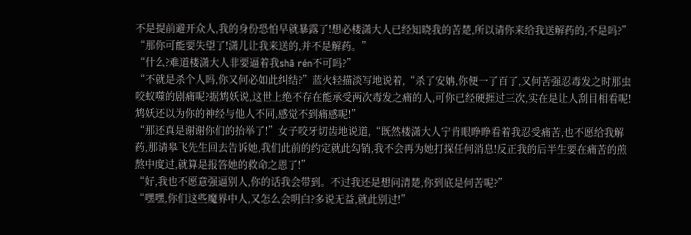不是提前避开众人,我的身份恐怕早就暴露了!想必楼潇大人已经知晓我的苦楚,所以请你来给我送解药的,不是吗?”
“那你可能要失望了!潇儿让我来送的,并不是解药。”
“什么?难道楼潇大人非要逼着我shā rén不可吗?”
“不就是杀个人吗,你又何必如此纠结?”蓝火轻描淡写地说着,“杀了安姌,你便一了百了,又何苦强忍毒发之时那虫咬蚁噬的剧痛呢?据鸩妖说,这世上绝不存在能承受两次毒发之痛的人,可你已经硬捱过三次,实在是让人刮目相看呢!鸩妖还以为你的神经与他人不同,感觉不到痛感呢!”
“那还真是谢谢你们的抬举了!”女子咬牙切齿地说道,“既然楼潇大人宁肯眼睁睁看着我忍受痛苦,也不愿给我解药,那请皋飞先生回去告诉她,我们此前的约定就此勾销,我不会再为她打探任何消息!反正我的后半生要在痛苦的煎熬中度过,就算是报答她的救命之恩了!”
“好,我也不愿意强逼别人,你的话我会带到。不过我还是想问清楚,你到底是何苦呢?”
“嘿嘿,你们这些魔界中人,又怎么会明白?多说无益,就此别过!”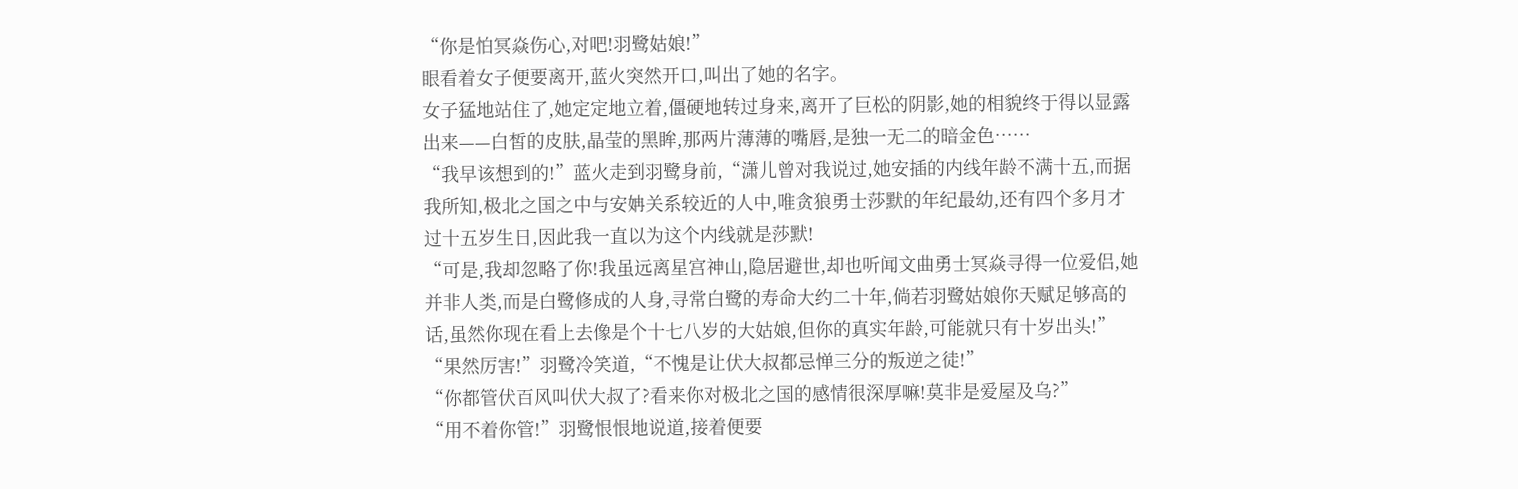“你是怕冥焱伤心,对吧!羽鹭姑娘!”
眼看着女子便要离开,蓝火突然开口,叫出了她的名字。
女子猛地站住了,她定定地立着,僵硬地转过身来,离开了巨松的阴影,她的相貌终于得以显露出来——白皙的皮肤,晶莹的黑眸,那两片薄薄的嘴唇,是独一无二的暗金色……
“我早该想到的!”蓝火走到羽鹭身前,“潇儿曾对我说过,她安插的内线年龄不满十五,而据我所知,极北之国之中与安姌关系较近的人中,唯贪狼勇士莎默的年纪最幼,还有四个多月才过十五岁生日,因此我一直以为这个内线就是莎默!
“可是,我却忽略了你!我虽远离星宫神山,隐居避世,却也听闻文曲勇士冥焱寻得一位爱侣,她并非人类,而是白鹭修成的人身,寻常白鹭的寿命大约二十年,倘若羽鹭姑娘你天赋足够高的话,虽然你现在看上去像是个十七八岁的大姑娘,但你的真实年龄,可能就只有十岁出头!”
“果然厉害!”羽鹭冷笑道,“不愧是让伏大叔都忌惮三分的叛逆之徒!”
“你都管伏百风叫伏大叔了?看来你对极北之国的感情很深厚嘛!莫非是爱屋及乌?”
“用不着你管!”羽鹭恨恨地说道,接着便要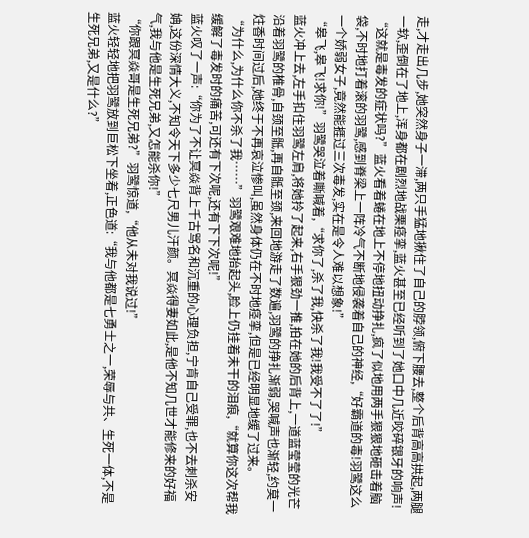走,才走出几步,她突然身子一滞,两只手猛地揪住了自己的脖领,俯下腰去,整个后背高高拱起,两腿一软,歪倒在了地上,浑身都在剧烈地战栗痉挛,蓝火甚至已经听到了她口中几近咬碎银牙的响声!
“这就是毒发的症状吗?”蓝火看着蜷在地上不停地扭动挣扎,疯了似地用两手狠狠地砸击着脑袋,不时地打着滚的羽鹭,感到脊梁上一阵冷气不断地侵袭着自己的神经,“好霸道的毒!羽鹭这么一个娇弱女子,竟然能捱过三次毒发,实在是令人难以想象!”
“皋飞,皋飞!求你!”羽鹭哭泣着嘶喊着,“求你了,杀了我,快杀了我!我受不了了!”
蓝火冲上去,左手扣住羽鹭左肩,将她拎了起来,右手狠劲一推,拍在她的后背上,一道蓝莹莹的光芒沿着羽鹭的椎骨,自颈至骶,再自骶至颈,来回地游走了数遍,羽鹭的挣扎渐弱,哭喊声也渐轻,约莫一炷香时间过后,她终于不再哀泣惨叫,虽然身体仍在不时地痉挛,但是已经明显地缓了过来。
“为什么,为什么你不杀了我……”羽鹭艰难地抬起头,脸上仍挂着未干的泪痕,“就算你这次帮我缓解了毒发时的痛苦,可还有下次呢,还有下下次呢!”
蓝火叹了一声:“你为了不让冥焱背上千古骂名和沉重的心理负担,宁肯自己受罪,也不去刺杀安姌,这份深情大义,不知令天下多少七尺男儿汗颜。冥焱得妻如此,是他不知几世才能修来的好福气,我与他是生死兄弟,又怎能杀你!”
“你跟冥焱哥是生死兄弟?”羽鹭惊道,“他从未对我说过!”
蓝火轻轻地把羽鹭放到巨松下坐着,正色道:“我与他都是七勇士之一,荣辱与共、生死一体,不是生死兄弟,又是什么?”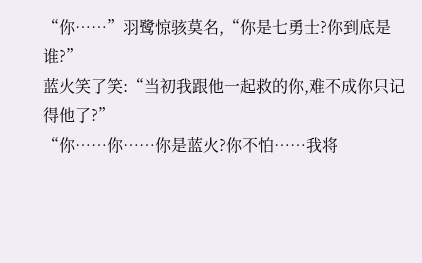“你……”羽鹭惊骇莫名,“你是七勇士?你到底是谁?”
蓝火笑了笑:“当初我跟他一起救的你,难不成你只记得他了?”
“你……你……你是蓝火?你不怕……我将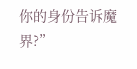你的身份告诉魔界?”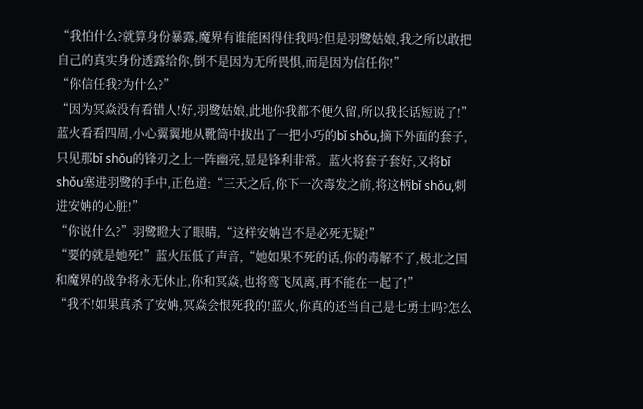“我怕什么?就算身份暴露,魔界有谁能困得住我吗?但是羽鹭姑娘,我之所以敢把自己的真实身份透露给你,倒不是因为无所畏惧,而是因为信任你!”
“你信任我?为什么?”
“因为冥焱没有看错人!好,羽鹭姑娘,此地你我都不便久留,所以我长话短说了!”蓝火看看四周,小心翼翼地从靴筒中拔出了一把小巧的bǐ shǒu,摘下外面的套子,只见那bǐ shǒu的锋刃之上一阵幽亮,显是锋利非常。蓝火将套子套好,又将bǐ shǒu塞进羽鹭的手中,正色道:“三天之后,你下一次毒发之前,将这柄bǐ shǒu,刺进安姌的心脏!”
“你说什么?”羽鹭瞪大了眼睛,“这样安姌岂不是必死无疑!”
“要的就是她死!”蓝火压低了声音,“她如果不死的话,你的毒解不了,极北之国和魔界的战争将永无休止,你和冥焱,也将鸾飞凤离,再不能在一起了!”
“我不!如果真杀了安姌,冥焱会恨死我的!蓝火,你真的还当自己是七勇士吗?怎么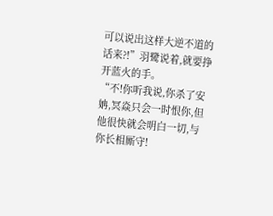可以说出这样大逆不道的话来?!”羽鹭说着,就要挣开蓝火的手。
“不!你听我说,你杀了安姌,冥焱只会一时恨你,但他很快就会明白一切,与你长相厮守!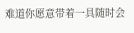难道你愿意带着一具随时会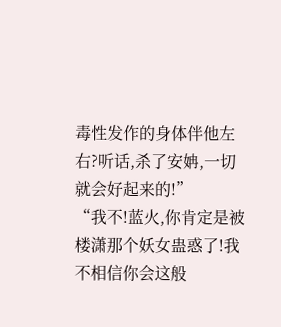毒性发作的身体伴他左右?听话,杀了安姌,一切就会好起来的!”
“我不!蓝火,你肯定是被楼潇那个妖女蛊惑了!我不相信你会这般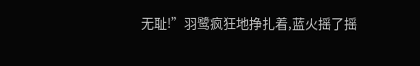无耻!”羽鹭疯狂地挣扎着,蓝火摇了摇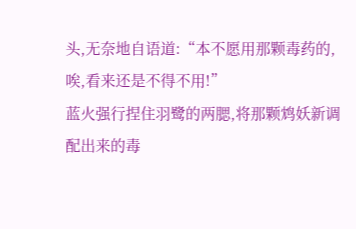头,无奈地自语道:“本不愿用那颗毒药的,唉,看来还是不得不用!”
蓝火强行捏住羽鹭的两腮,将那颗鸩妖新调配出来的毒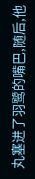丸塞进了羽鹭的嘴巴,随后,他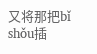又将那把bǐ shǒu插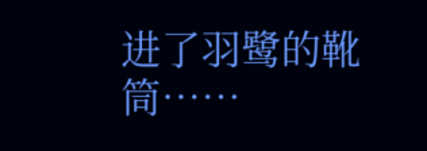进了羽鹭的靴筒……